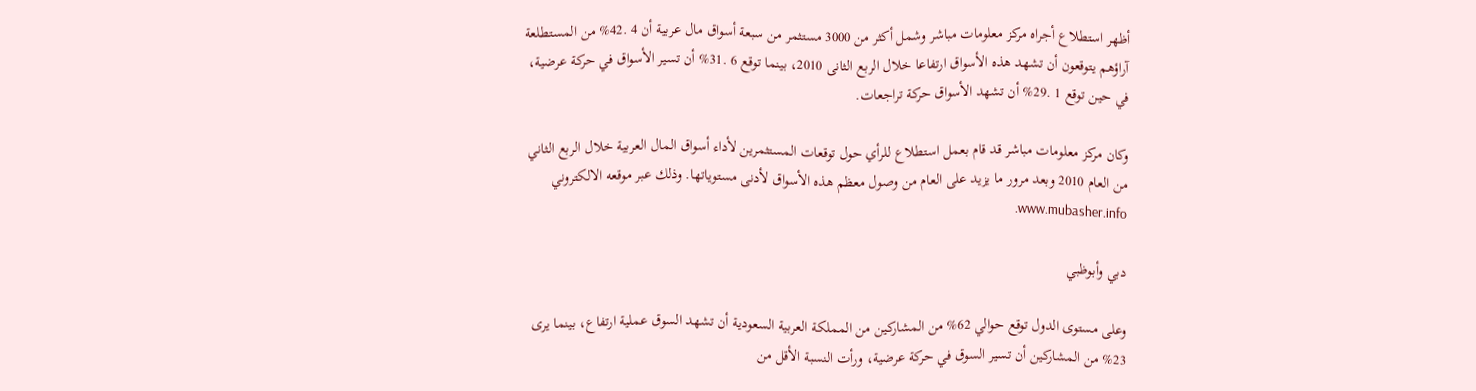أظهر استطلاع أجراه مركز معلومات مباشر وشمل أكثر من 3000 مستثمر من سبعة أسواق مال عربية أن 4 .42% من المستطلعة آراؤهم يتوقعون أن تشهد هذه الأسواق ارتفاعا خلال الربع الثانى 2010، بينما توقع 6 .31% أن تسير الأسواق في حركة عرضية، في حين توقع 1 .29% أن تشهد الأسواق حركة تراجعات.

وكان مركز معلومات مباشر قد قام بعمل استطلاع للرأي حول توقعات المستثمرين لأداء أسواق المال العربية خلال الربع الثاني من العام 2010 وبعد مرور ما يزيد على العام من وصول معظم هذه الأسواق لأدنى مستوياتها. وذلك عبر موقعه الالكتروني www.mubasher.info.

دبي وأبوظبي

وعلى مستوى الدول توقع حوالي 62% من المشاركين من المملكة العربية السعودية أن تشهد السوق عملية ارتفاع، بينما يرى 23% من المشاركين أن تسير السوق في حركة عرضية، ورأت النسبة الأقل من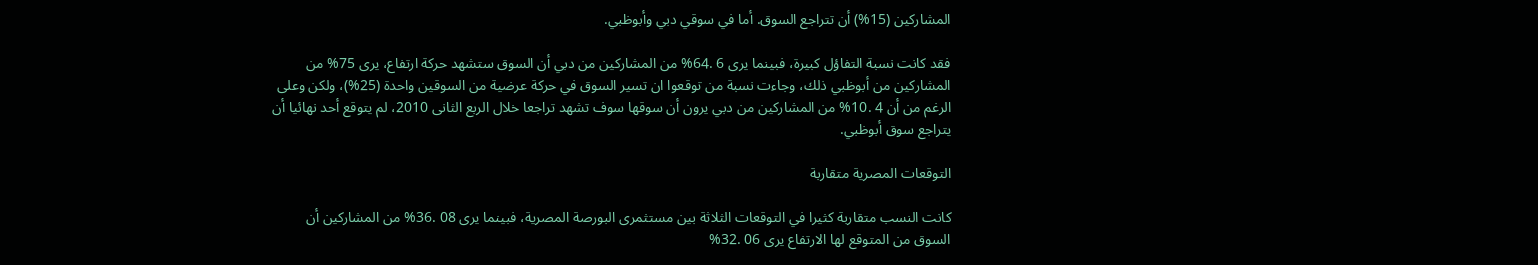المشاركين (15%) أن تتراجع السوق. أما في سوقي دبي وأبوظبي.

فقد كانت نسبة التفاؤل كبيرة، فبينما يرى 6 .64% من المشاركين من دبي أن السوق ستشهد حركة ارتفاع، يرى 75% من المشاركين من أبوظبي ذلك، وجاءت نسبة من توقعوا ان تسير السوق في حركة عرضية من السوقين واحدة (25%)، ولكن وعلى الرغم من أن 4 .10% من المشاركين من دبي يرون أن سوقها سوف تشهد تراجعا خلال الربع الثانى 2010، لم يتوقع أحد نهائيا أن يتراجع سوق أبوظبي.

التوقعات المصرية متقاربة

كانت النسب متقاربة كثيرا في التوقعات الثلاثة بين مستثمرى البورصة المصرية، فبينما يرى 08 .36% من المشاركين أن السوق من المتوقع لها الارتفاع يرى 06 .32%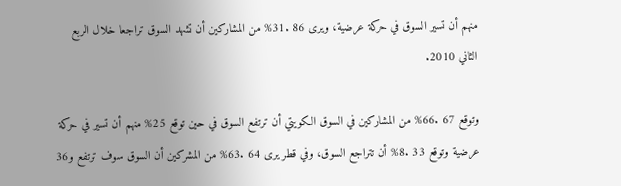منهم أن تسير السوق في حركة عرضية، ويرى 86 .31% من المشاركين أن تشهد السوق تراجعا خلال الربع الثاني 2010.

وتوقع 67 .66% من المشاركين في السوق الكويتي أن ترتفع السوق في حين توقع 25% منهم أن تسير في حركة عرضية وتوقع 33 .8% أن تتراجع السوق، وفي قطر يرى 64 .63% من المشركين أن السوق سوف ترتفع و36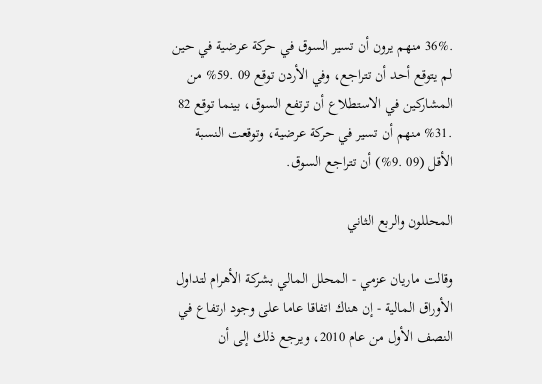.36% منهم يرون أن تسير السوق في حركة عرضية في حين لم يتوقع أحد أن تتراجع، وفي الأردن توقع 09 .59% من المشاركين في الاستطلاع أن ترتفع السوق، بينما توقع 82 .31% منهم أن تسير في حركة عرضية، وتوقعت النسبة الأقل (09 .9%) أن تتراجع السوق.

المحللون والربع الثاني

وقالت ماريان عزمي - المحلل المالي بشركة الأهرام لتداول الأوراق المالية - إن هناك اتفاقا عاما على وجود ارتفاع في النصف الأول من عام 2010، ويرجع ذلك إلى أن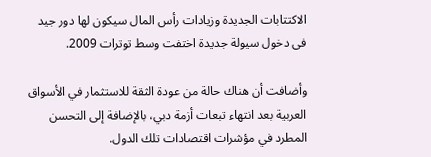الاكتتابات الجديدة وزيادات رأس المال سيكون لها دور جيد فى دخول سيولة جديدة اختفت وسط توترات 2009.

وأضافت أن هناك حالة من عودة الثقة للاستثمار في الأسواق العربية بعد انتهاء تبعات أزمة دبي، بالإضافة إلى التحسن المطرد في مؤشرات اقتصادات تلك الدول.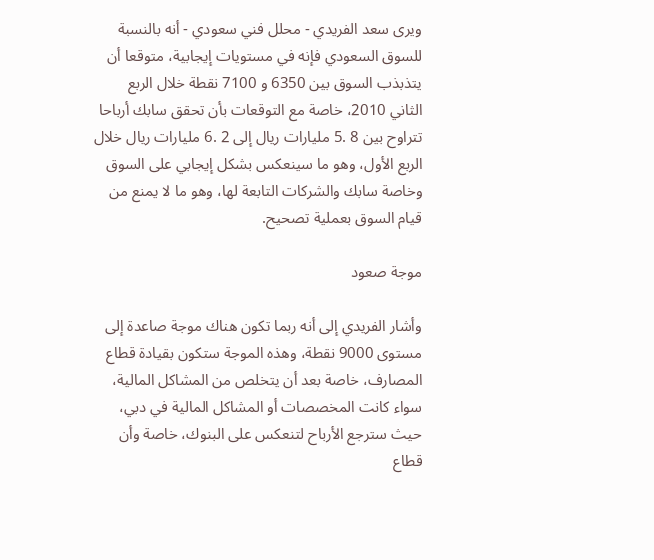ويرى سعد الفريدي - محلل فني سعودي - أنه بالنسبة للسوق السعودي فإنه في مستويات إيجابية، متوقعا أن يتذبذب السوق بين 6350 و 7100 نقطة خلال الربع الثاني 2010، خاصة مع التوقعات بأن تحقق سابك أرباحا تتراوح بين 8 .5 مليارات ريال إلى 2 .6 مليارات ريال خلال الربع الأول، وهو ما سينعكس بشكل إيجابي على السوق وخاصة سابك والشركات التابعة لها، وهو ما لا يمنع من قيام السوق بعملية تصحيح.

موجة صعود

وأشار الفريدي إلى أنه ربما تكون هناك موجة صاعدة إلى مستوى 9000 نقطة، وهذه الموجة ستكون بقيادة قطاع المصارف، خاصة بعد أن يتخلص من المشاكل المالية، سواء كانت المخصصات أو المشاكل المالية في دبي، حيث سترجع الأرباح لتنعكس على البنوك، خاصة وأن قطاع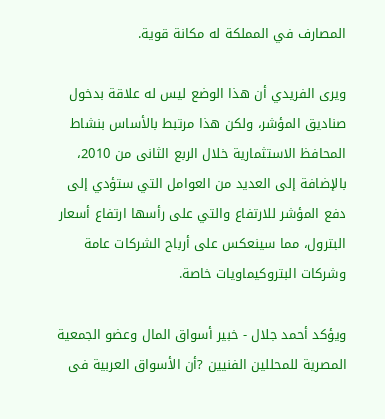المصارف في المملكة له مكانة قوية.

ويرى الفريدي أن هذا الوضع ليس له علاقة بدخول صناديق المؤشر، ولكن هذا مرتبط بالأساس بنشاط المحافظ الاستثمارية خلال الربع الثانى من 2010، بالإضافة إلى العديد من العوامل التي ستؤدي إلى دفع المؤشر للارتفاع والتي على رأسها ارتفاع أسعار البترول، مما سينعكس على أرباح الشركات عامة وشركات البتروكيماويات خاصة.

ويؤكد أحمد جلال - خبير أسواق المال وعضو الجمعية المصرية للمحللين الفنيين ?أن الأسواق العربية فى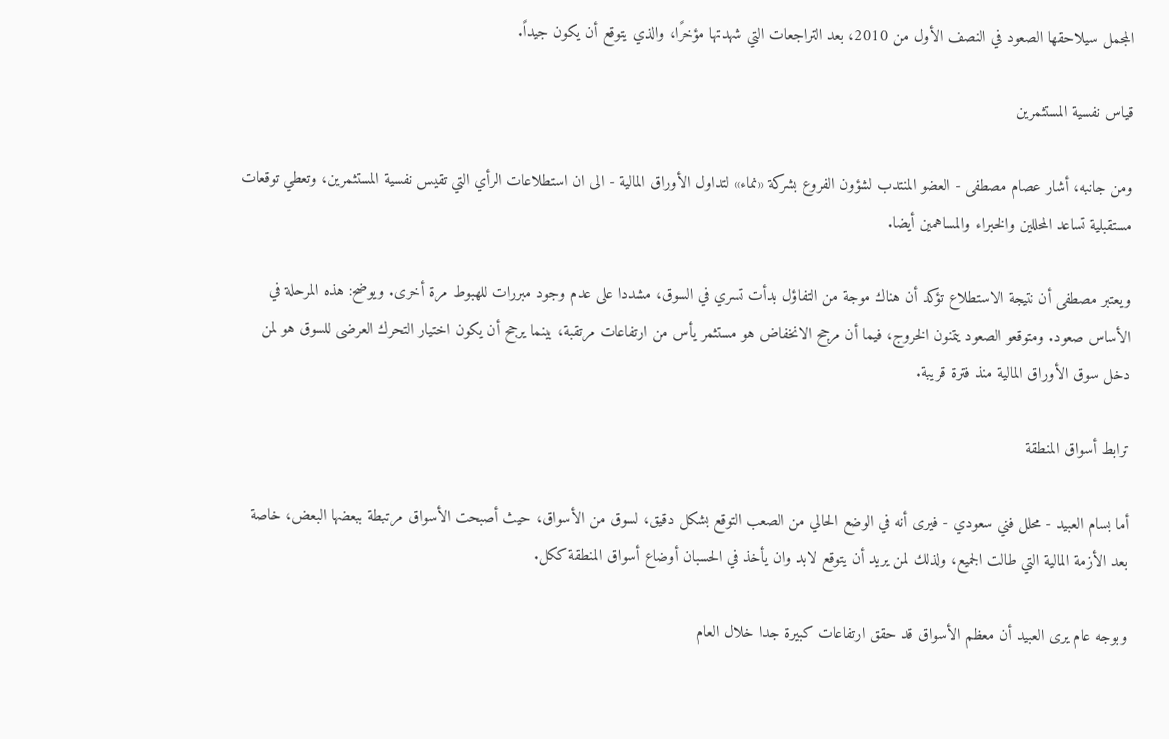المجمل سيلاحقها الصعود في النصف الأول من 2010، بعد التراجعات التي شهدتها مؤخرًا، والذي يتوقع أن يكون جيداً.

قياس نفسية المستثمرين

ومن جانبه، أشار عصام مصطفى - العضو المنتدب لشؤون الفروع بشركة «نماء» لتداول الأوراق المالية - الى ان استطلاعات الرأي التي تقيس نفسية المستثمرين، وتعطي توقعات مستقبلية تساعد المحللين والخبراء والمساهمين أيضا.

ويعتبر مصطفى أن نتيجة الاستطلاع تؤكد أن هناك موجة من التفاؤل بدأت تسري في السوق، مشددا على عدم وجود مبررات للهبوط مرة أخرى. ويوضح: هذه المرحلة في الأساس صعود. ومتوقعو الصعود يتمنون الخروج، فيما أن مرجح الانخفاض هو مستثمر يأس من ارتفاعات مرتقبة، بينما يرجح أن يكون اختيار التحرك العرضى للسوق هو لمن دخل سوق الأوراق المالية منذ فترة قريبة.

ترابط أسواق المنطقة

أما بسام العبيد - محلل فني سعودي - فيرى أنه في الوضع الحالي من الصعب التوقع بشكل دقيق، لسوق من الأسواق، حيث أصبحت الأسواق مرتبطة ببعضها البعض، خاصة بعد الأزمة المالية التي طالت الجميع، ولذلك لمن يريد أن يتوقع لابد وان يأخذ في الحسبان أوضاع أسواق المنطقة ككل.

وبوجه عام يرى العبيد أن معظم الأسواق قد حقق ارتفاعات كبيرة جدا خلال العام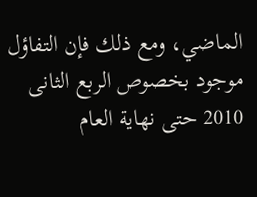الماضي، ومع ذلك فإن التفاؤل موجود بخصوص الربع الثانى 2010 حتى نهاية العام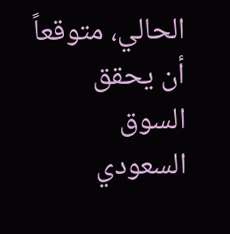الحالي، متوقعاً أن يحقق السوق السعودي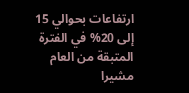ارتفاعات بحوالي 15 إلى 20% في الفترة المتبقة من العام مشيرا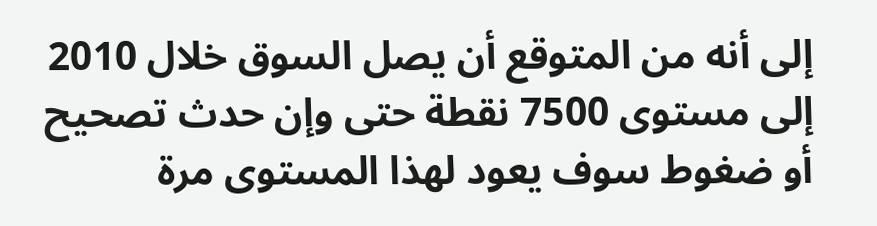إلى أنه من المتوقع أن يصل السوق خلال 2010 إلى مستوى 7500 نقطة حتى وإن حدث تصحيح أو ضغوط سوف يعود لهذا المستوى مرة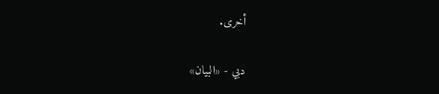أخرى.

دبي - «البيان»